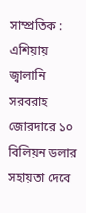সাম্প্রতিক :
এশিয়ায় জ্বালানি সরবরাহ জোরদারে ১০ বিলিয়ন ডলার সহায়তা দেবে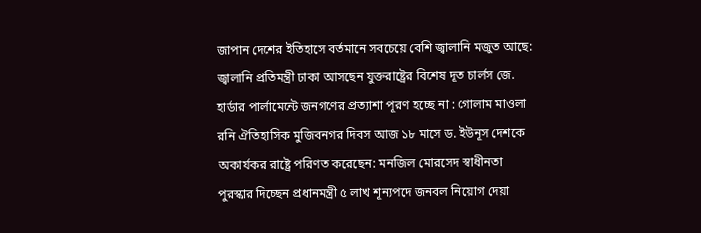জাপান দেশের ইতিহাসে বর্তমানে সবচেয়ে বেশি জ্বালানি মজুত আছে: জ্বালানি প্রতিমন্ত্রী ঢাকা আসছেন যুক্তরাষ্ট্রের বিশেষ দূত চার্লস জে. হার্ডার পার্লামেন্টে জনগণের প্রত্যাশা পূরণ হচ্ছে না : গোলাম মাওলা রনি ঐতিহাসিক মুজিবনগর দিবস আজ ১৮ মাসে ড. ইউনূস দেশকে অকার্যকর রাষ্ট্রে পরিণত করেছেন: মনজিল মোরসেদ স্বাধীনতা পুরস্কার দিচ্ছেন প্রধানমন্ত্রী ৫ লাখ শূন্যপদে জনবল নিয়োগ দেয়া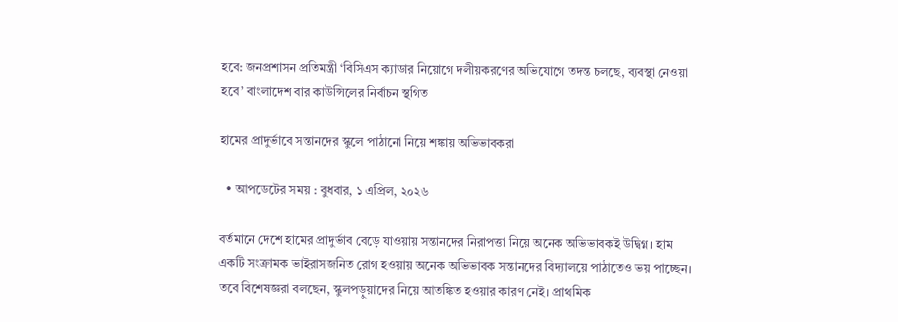হবে: জনপ্রশাসন প্রতিমন্ত্রী ‘বিসিএস ক্যাডার নিয়োগে দলীয়করণের অভিযোগে তদন্ত চলছে, ব্যবস্থা নেওয়া হবে’ বাংলাদেশ বার কাউন্সিলের নির্বাচন স্থগিত

হামের প্রাদুর্ভাবে সন্তানদের স্কুলে পাঠানো নিয়ে শঙ্কায় অভিভাবকরা

  • আপডেটের সময় : বুধবার, ১ এপ্রিল, ২০২৬

বর্তমানে দেশে হামের প্রাদুর্ভাব বেড়ে যাওয়ায় সন্তানদের নিরাপত্তা নিয়ে অনেক অভিভাবকই উদ্বিগ্ন। হাম একটি সংক্রামক ভাইরাসজনিত রোগ হওয়ায় অনেক অভিভাবক সন্তানদের বিদ্যালয়ে পাঠাতেও ভয় পাচ্ছেন। তবে বিশেষজ্ঞরা বলছেন, স্কুলপড়ুয়াদের নিয়ে আতঙ্কিত হওয়ার কারণ নেই। প্রাথমিক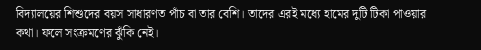বিদ্যালয়ের শিশুদের বয়স সাধারণত পাঁচ বা তার বেশি। তাদের এরই মধ্যে হামের দুটি টিকা পাওয়ার কথা। ফলে সংক্রমণের ঝুঁকি নেই।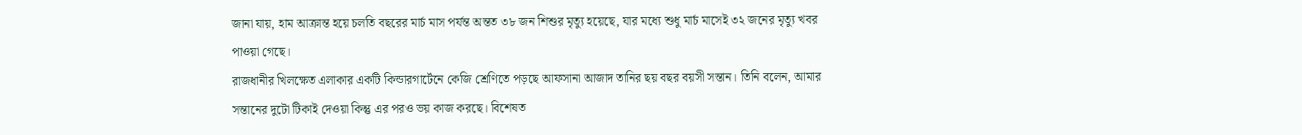জানা যায়, হাম আক্রান্ত হয়ে চলতি বছরের মার্চ মাস পর্যন্ত অন্তত ৩৮ জন শিশুর মৃত্যু হয়েছে, যার মধ্যে শুধু মার্চ মাসেই ৩২ জনের মৃত্যু খবর পাওয়া গেছে।
রাজধানীর খিলক্ষেত এলাকার একটি কিন্ডারগার্টেনে কেজি শ্রেণিতে পড়ছে আফসানা আজাদ তানির ছয় বছর বয়সী সন্তান। তিনি বলেন, আমার সন্তানের দুটো টিকাই দেওয়া কিন্তু এর পরও ভয় কাজ করছে। বিশেষত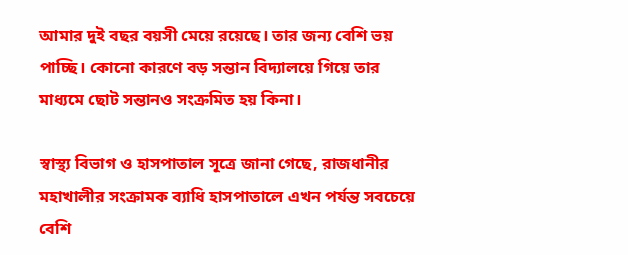আমার দুই বছর বয়সী মেয়ে রয়েছে। তার জন্য বেশি ভয় পাচ্ছি। কোনো কারণে বড় সন্তান বিদ্যালয়ে গিয়ে তার মাধ্যমে ছোট সন্তানও সংক্রমিত হয় কিনা।

স্বাস্থ্য বিভাগ ও হাসপাতাল সূত্রে জানা গেছে, রাজধানীর মহাখালীর সংক্রামক ব্যাধি হাসপাতালে এখন পর্যন্ত সবচেয়ে বেশি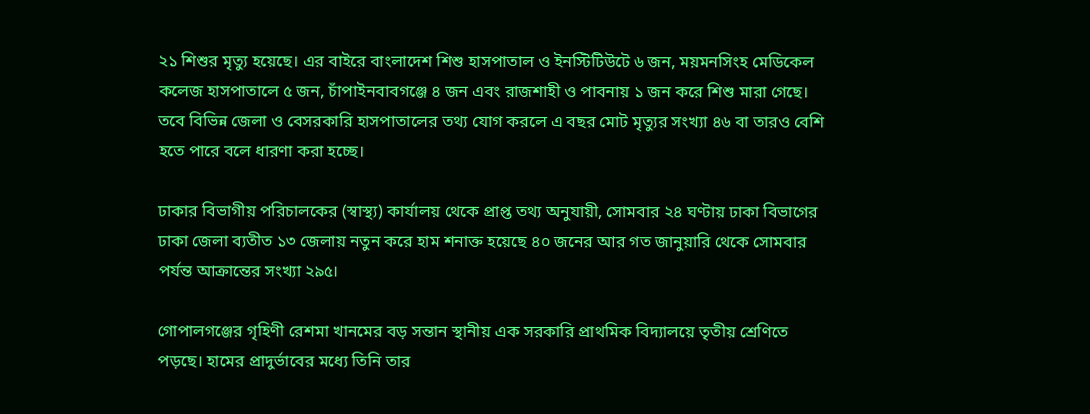২১ শিশুর মৃত্যু হয়েছে। এর বাইরে বাংলাদেশ শিশু হাসপাতাল ও ইনস্টিটিউটে ৬ জন, ময়মনসিংহ মেডিকেল কলেজ হাসপাতালে ৫ জন, চাঁপাইনবাবগঞ্জে ৪ জন এবং রাজশাহী ও পাবনায় ১ জন করে শিশু মারা গেছে। তবে বিভিন্ন জেলা ও বেসরকারি হাসপাতালের তথ্য যোগ করলে এ বছর মোট মৃত্যুর সংখ্যা ৪৬ বা তারও বেশি হতে পারে বলে ধারণা করা হচ্ছে।

ঢাকার বিভাগীয় পরিচালকের (স্বাস্থ্য) কার্যালয় থেকে প্রাপ্ত তথ্য অনুযায়ী, সোমবার ২৪ ঘণ্টায় ঢাকা বিভাগের ঢাকা জেলা ব্যতীত ১৩ জেলায় নতুন করে হাম শনাক্ত হয়েছে ৪০ জনের আর গত জানুয়ারি থেকে সোমবার পর্যন্ত আক্রান্তের সংখ্যা ২৯৫।

গোপালগঞ্জের গৃহিণী রেশমা খানমের বড় সন্তান স্থানীয় এক সরকারি প্রাথমিক বিদ্যালয়ে তৃতীয় শ্রেণিতে পড়ছে। হামের প্রাদুর্ভাবের মধ্যে তিনি তার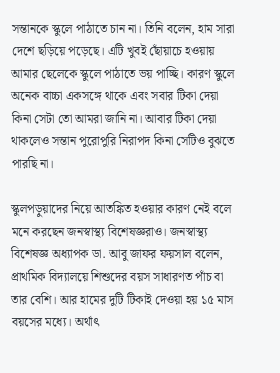সন্তানকে স্কুলে পাঠাতে চান না। তিনি বলেন, হাম সারা দেশে ছড়িয়ে পড়েছে। এটি খুবই ছোঁয়াচে হওয়ায় আমার ছেলেকে স্কুলে পাঠাতে ভয় পাচ্ছি। কারণ স্কুলে অনেক বাচ্চা একসঙ্গে থাকে এবং সবার টিকা দেয়া কিনা সেটা তো আমরা জানি না। আবার টিকা দেয়া থাকলেও সন্তান পুরোপুরি নিরাপদ কিনা সেটিও বুঝতে পারছি না।

স্কুলপড়ুয়াদের নিয়ে আতঙ্কিত হওয়ার কারণ নেই বলে মনে করছেন জনস্বাস্থ্য বিশেষজ্ঞরাও। জনস্বাস্থ্য বিশেষজ্ঞ অধ্যাপক ডা. আবু জাফর ফয়সাল বলেন, প্রাথমিক বিদ্যালয়ে শিশুদের বয়স সাধারণত পাঁচ বা তার বেশি। আর হামের দুটি টিকাই দেওয়া হয় ১৫ মাস বয়সের মধ্যে। অর্থাৎ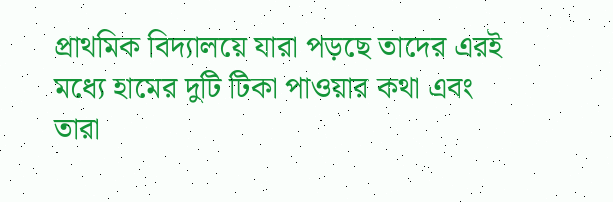প্রাথমিক বিদ্যালয়ে যারা পড়ছে তাদের এরই মধ্যে হামের দুটি টিকা পাওয়ার কথা এবং তারা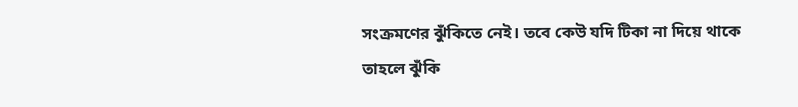সংক্রমণের ঝুঁকিতে নেই। তবে কেউ যদি টিকা না দিয়ে থাকে তাহলে ঝুঁকি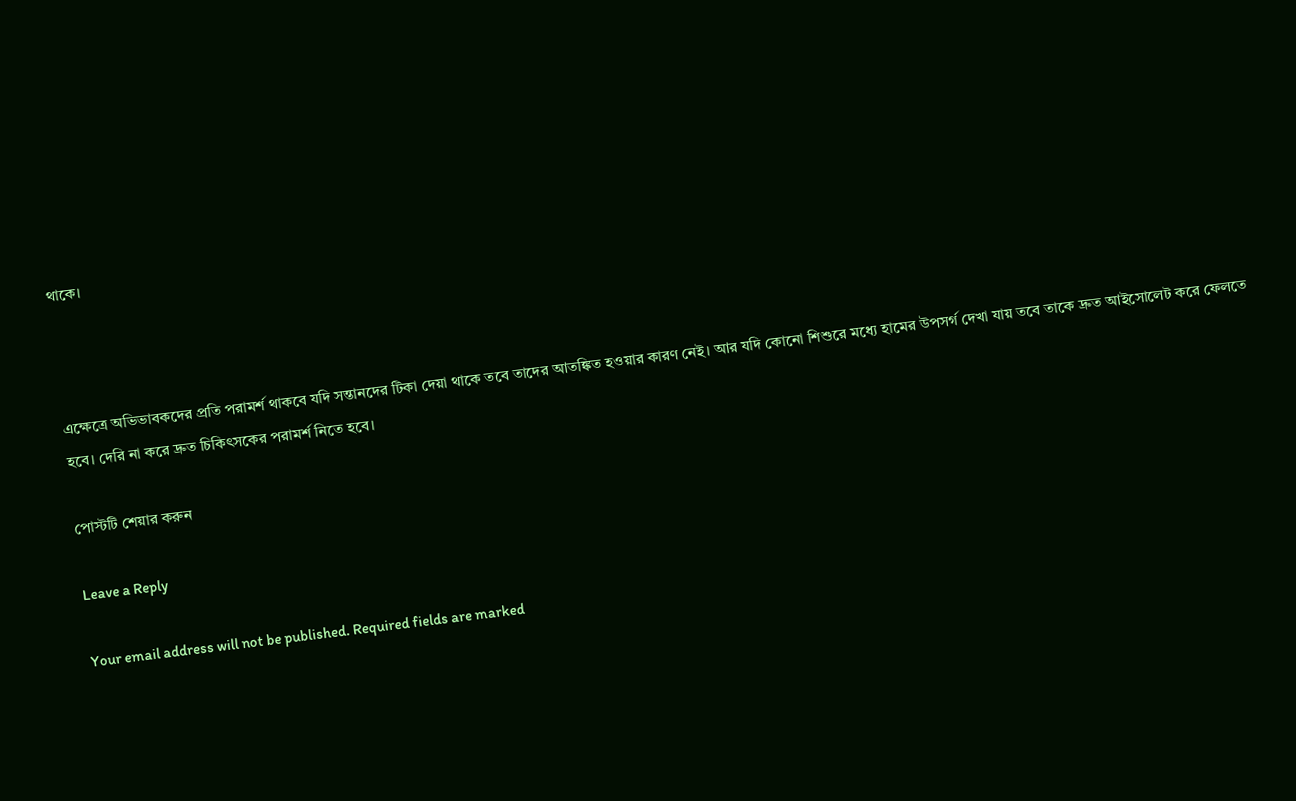থাকে।



এক্ষেত্রে অভিভাবকদের প্রতি পরামর্শ থাকবে যদি সন্তানদের টিকা দেয়া থাকে তবে তাদের আতঙ্কিত হওয়ার কারণ নেই। আর যদি কোনো শিশুরে মধ্যে হামের উপসর্গ দেখা যায় তবে তাকে দ্রুত আইসোলেট করে ফেলতে হবে। দেরি না করে দ্রুত চিকিৎসকের পরামর্শ নিতে হবে।

পোস্টটি শেয়ার করুন

Leave a Reply

Your email address will not be published. Required fields are marked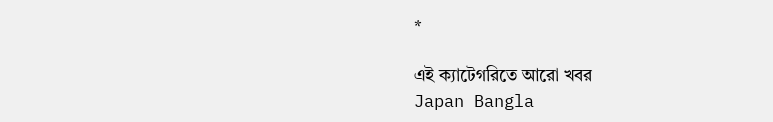*

এই ক্যাটেগরিতে আরো খবর
Japan Bangla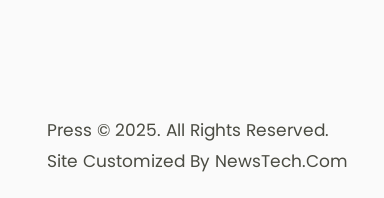Press © 2025. All Rights Reserved.
Site Customized By NewsTech.Com